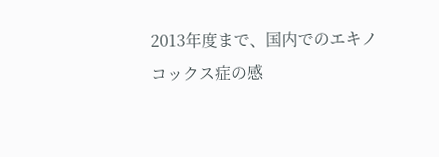2013年度まで、国内でのエキノコックス症の感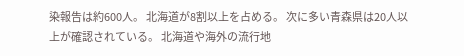染報告は約600人。 北海道が8割以上を占める。 次に多い青森県は20人以上が確認されている。 北海道や海外の流行地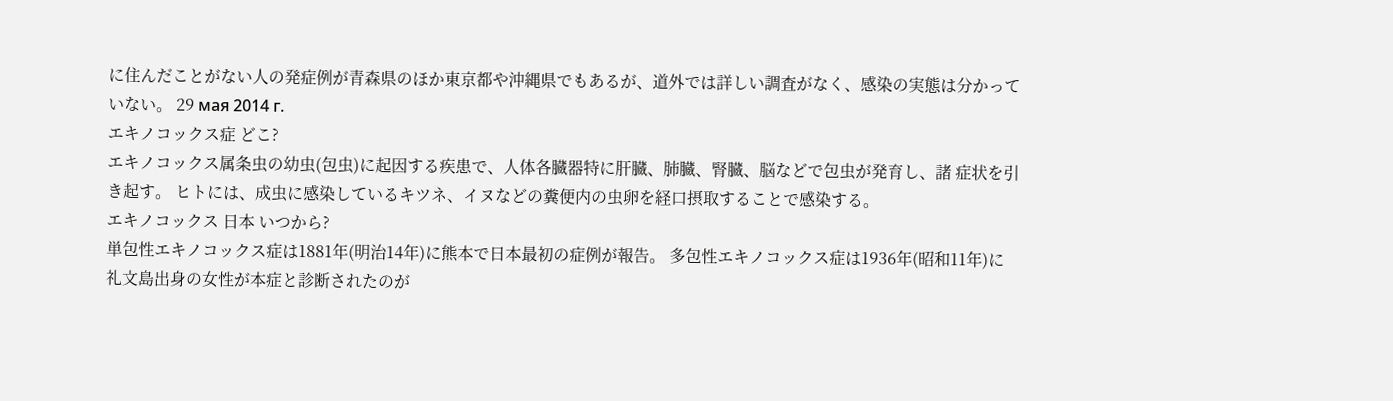に住んだことがない人の発症例が青森県のほか東京都や沖縄県でもあるが、道外では詳しい調査がなく、感染の実態は分かっていない。 29 мая 2014 г.
エキノコックス症 どこ?
エキノコックス属条虫の幼虫(包虫)に起因する疾患で、人体各臓器特に肝臓、肺臓、腎臓、脳などで包虫が発育し、諸 症状を引き起す。 ヒトには、成虫に感染しているキツネ、イヌなどの糞便内の虫卵を経口摂取することで感染する。
エキノコックス 日本 いつから?
単包性エキノコックス症は1881年(明治14年)に熊本で日本最初の症例が報告。 多包性エキノコックス症は1936年(昭和11年)に礼文島出身の女性が本症と診断されたのが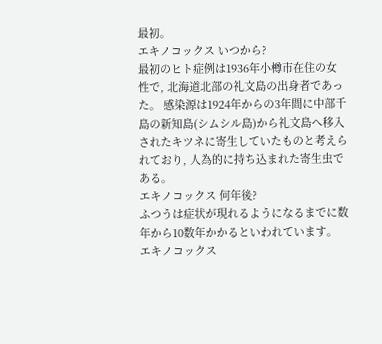最初。
エキノコックス いつから?
最初のヒト症例は1936年小樽市在住の女性で, 北海道北部の礼文島の出身者であった。 感染源は1924年からの3年間に中部千島の新知島(シムシル島)から礼文島へ移入されたキツネに寄生していたものと考えられており, 人為的に持ち込まれた寄生虫である。
エキノコックス 何年後?
ふつうは症状が現れるようになるまでに数年から10数年かかるといわれています。 エキノコックス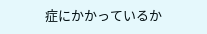症にかかっているか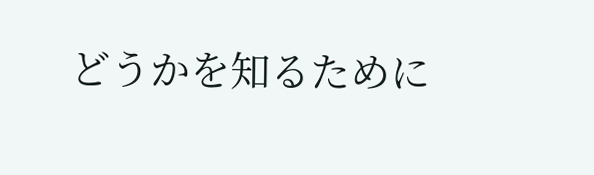どうかを知るために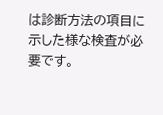は診断方法の項目に示した様な検査が必要です。